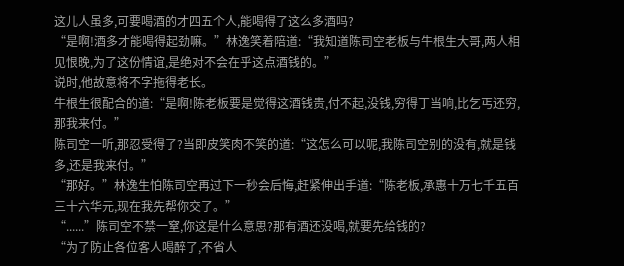这儿人虽多,可要喝酒的才四五个人,能喝得了这么多酒吗?
“是啊!酒多才能喝得起劲嘛。”林逸笑着陪道:“我知道陈司空老板与牛根生大哥,两人相见恨晚,为了这份情谊,是绝对不会在乎这点酒钱的。”
说时,他故意将不字拖得老长。
牛根生很配合的道:“是啊!陈老板要是觉得这酒钱贵,付不起,没钱,穷得丁当响,比乞丐还穷,那我来付。”
陈司空一听,那忍受得了?当即皮笑肉不笑的道:“这怎么可以呢,我陈司空别的没有,就是钱多,还是我来付。”
“那好。”林逸生怕陈司空再过下一秒会后悔,赶紧伸出手道:“陈老板,承惠十万七千五百三十六华元,现在我先帮你交了。”
“......”陈司空不禁一窒,你这是什么意思?那有酒还没喝,就要先给钱的?
“为了防止各位客人喝醉了,不省人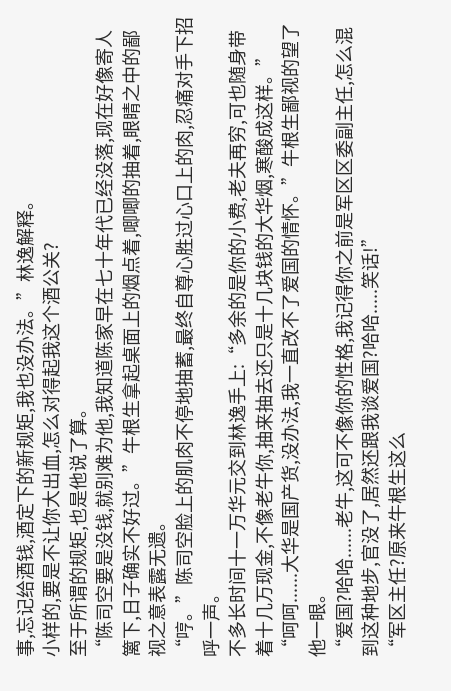事,忘记给酒钱,酒定下的新规矩,我也没办法。”林逸解释。
小样的,要是不让你大出血,怎么对得起我这个酒公关?
至于所谓的规矩,也是他说了算。
“陈司空要是没钱,就别难为他,我知道陈家早在七十年代已经没落,现在好像寄人篱下,日子确实不好过。”牛根生拿起桌面上的烟点着,唧唧的抽着,眼睛之中的鄙视之意表露无遗。
“哼。”陈司空脸上的肌肉不停地抽蓄,最终自尊心胜过心口上的肉,忍痛对手下招呼一声。
不多长时间十一万华元交到林逸手上:“多余的是你的小费,老夫再穷,可也随身带着十几万现金,不像老牛你,抽来抽去还只是十几块钱的大华烟,寒酸成这样。”
“呵呵......大华是国产货,没办法,我一直改不了爱国的情怀。”牛根生鄙视的望了他一眼。
“爱国?哈哈......老牛,这可不像你的性格,我记得你之前是军区区委副主任,怎么混到这种地步,官没了,居然还跟我谈爱国?哈哈.....笑话!”
“军区主任?原来牛根生这么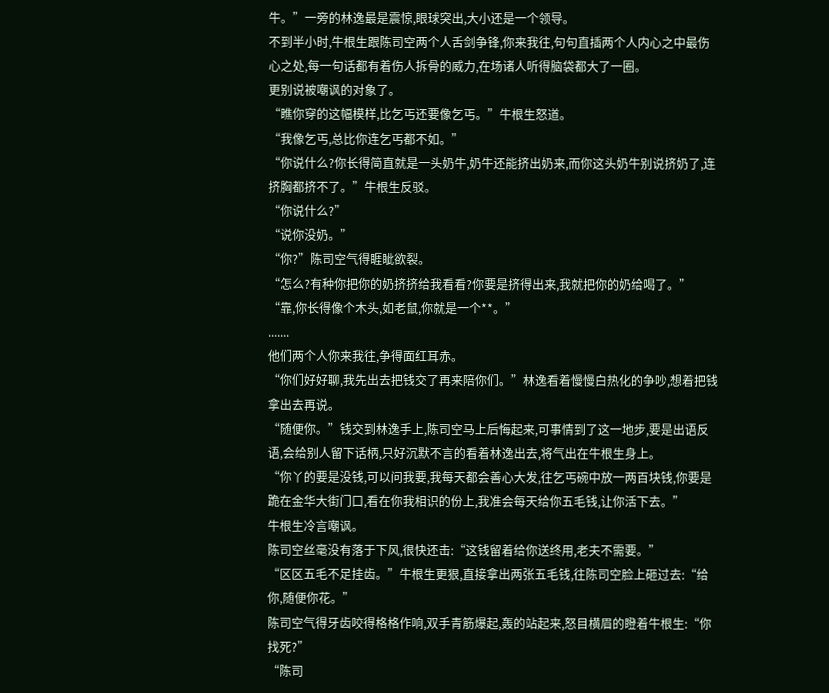牛。”一旁的林逸最是震惊,眼球突出,大小还是一个领导。
不到半小时,牛根生跟陈司空两个人舌剑争锋,你来我往,句句直插两个人内心之中最伤心之处,每一句话都有着伤人拆骨的威力,在场诸人听得脑袋都大了一圈。
更别说被嘲讽的对象了。
“瞧你穿的这幅模样,比乞丐还要像乞丐。”牛根生怒道。
“我像乞丐,总比你连乞丐都不如。”
“你说什么?你长得简直就是一头奶牛,奶牛还能挤出奶来,而你这头奶牛别说挤奶了,连挤胸都挤不了。”牛根生反驳。
“你说什么?”
“说你没奶。”
“你?”陈司空气得睚眦欲裂。
“怎么?有种你把你的奶挤挤给我看看?你要是挤得出来,我就把你的奶给喝了。”
“靠,你长得像个木头,如老鼠,你就是一个**。”
.......
他们两个人你来我往,争得面红耳赤。
“你们好好聊,我先出去把钱交了再来陪你们。”林逸看着慢慢白热化的争吵,想着把钱拿出去再说。
“随便你。”钱交到林逸手上,陈司空马上后悔起来,可事情到了这一地步,要是出语反语,会给别人留下话柄,只好沉默不言的看着林逸出去,将气出在牛根生身上。
“你丫的要是没钱,可以问我要,我每天都会善心大发,往乞丐碗中放一两百块钱,你要是跪在金华大街门口,看在你我相识的份上,我准会每天给你五毛钱,让你活下去。”
牛根生冷言嘲讽。
陈司空丝毫没有落于下风,很快还击:“这钱留着给你送终用,老夫不需要。”
“区区五毛不足挂齿。”牛根生更狠,直接拿出两张五毛钱,往陈司空脸上砸过去:“给你,随便你花。”
陈司空气得牙齿咬得格格作响,双手青筋爆起,轰的站起来,怒目横眉的瞪着牛根生:“你找死?”
“陈司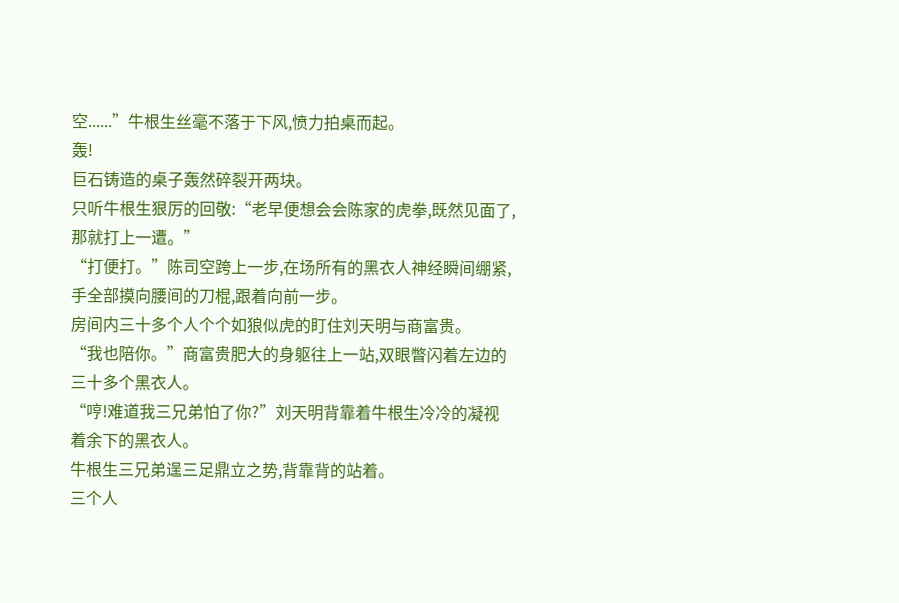空......”牛根生丝毫不落于下风,愤力拍桌而起。
轰!
巨石铸造的桌子轰然碎裂开两块。
只听牛根生狠厉的回敬:“老早便想会会陈家的虎拳,既然见面了,那就打上一遭。”
“打便打。”陈司空跨上一步,在场所有的黑衣人神经瞬间绷紧,手全部摸向腰间的刀棍,跟着向前一步。
房间内三十多个人个个如狼似虎的盯住刘天明与商富贵。
“我也陪你。”商富贵肥大的身躯往上一站,双眼瞥闪着左边的三十多个黑衣人。
“哼!难道我三兄弟怕了你?”刘天明背靠着牛根生冷冷的凝视着余下的黑衣人。
牛根生三兄弟逞三足鼎立之势,背靠背的站着。
三个人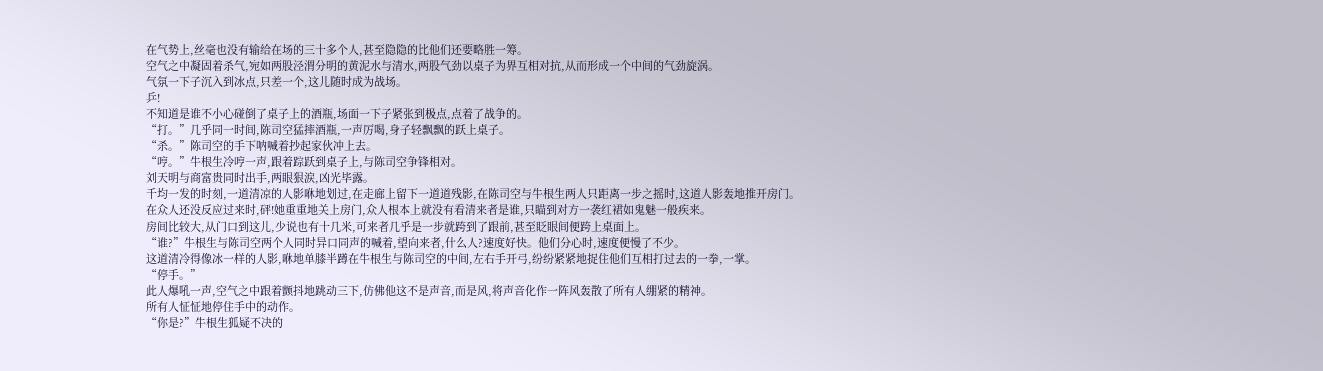在气势上,丝毫也没有输给在场的三十多个人,甚至隐隐的比他们还要略胜一筹。
空气之中凝固着杀气,宛如两股泾渭分明的黄泥水与清水,两股气劲以桌子为界互相对抗,从而形成一个中间的气劲旋涡。
气氛一下子沉入到冰点,只差一个,这儿随时成为战场。
乒!
不知道是谁不小心碰倒了桌子上的酒瓶,场面一下子紧张到极点,点着了战争的。
“打。”几乎同一时间,陈司空猛摔酒瓶,一声厉喝,身子轻飘飘的跃上桌子。
“杀。”陈司空的手下呐喊着抄起家伙冲上去。
“哼。”牛根生冷哼一声,跟着踪跃到桌子上,与陈司空争锋相对。
刘天明与商富贵同时出手,两眼狠涙,凶光毕露。
千均一发的时刻,一道清凉的人影咻地划过,在走廊上留下一道道残影,在陈司空与牛根生两人只距离一步之摇时,这道人影轰地推开房门。
在众人还没反应过来时,砰!她重重地关上房门,众人根本上就没有看清来者是谁,只瞄到对方一袭红裙如鬼魅一般疾来。
房间比较大,从门口到这儿,少说也有十几米,可来者几乎是一步就跨到了跟前,甚至眨眼间便跨上桌面上。
“谁?”牛根生与陈司空两个人同时异口同声的喊着,望向来者,什么人?速度好快。他们分心时,速度便慢了不少。
这道清冷得像冰一样的人影,咻地单膝半蹲在牛根生与陈司空的中间,左右手开弓,纷纷紧紧地捉住他们互相打过去的一拳,一掌。
“停手。”
此人爆吼一声,空气之中跟着颤抖地跳动三下,仿佛他这不是声音,而是风,将声音化作一阵风轰散了所有人绷紧的精神。
所有人怔怔地停住手中的动作。
“你是?”牛根生狐疑不决的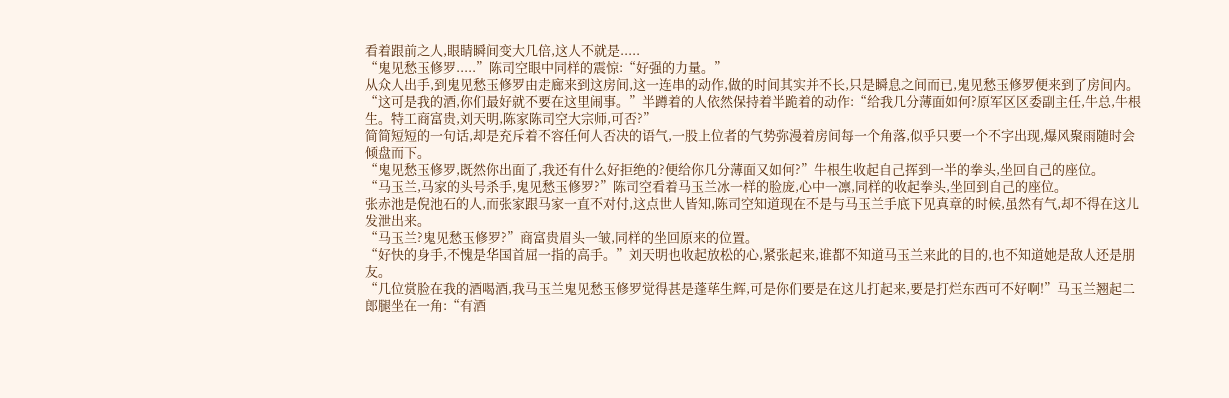看着跟前之人,眼睛瞬间变大几倍,这人不就是.....
“鬼见愁玉修罗.....”陈司空眼中同样的震惊:“好强的力量。”
从众人出手,到鬼见愁玉修罗由走廊来到这房间,这一连串的动作,做的时间其实并不长,只是瞬息之间而已,鬼见愁玉修罗便来到了房间内。
“这可是我的酒,你们最好就不要在这里闹事。”半蹲着的人依然保持着半跪着的动作:“给我几分薄面如何?原军区区委副主任,牛总,牛根生。特工商富贵,刘天明,陈家陈司空大宗师,可否?”
简简短短的一句话,却是充斥着不容任何人否决的语气,一股上位者的气势弥漫着房间每一个角落,似乎只要一个不字出现,爆风聚雨随时会倾盘而下。
“鬼见愁玉修罗,既然你出面了,我还有什么好拒绝的?便给你几分薄面又如何?”牛根生收起自己挥到一半的拳头,坐回自己的座位。
“马玉兰,马家的头号杀手,鬼见愁玉修罗?”陈司空看着马玉兰冰一样的脸庞,心中一凛,同样的收起拳头,坐回到自己的座位。
张赤池是倪池石的人,而张家跟马家一直不对付,这点世人皆知,陈司空知道现在不是与马玉兰手底下见真章的时候,虽然有气,却不得在这儿发泄出来。
“马玉兰?鬼见愁玉修罗?”商富贵眉头一皱,同样的坐回原来的位置。
“好快的身手,不愧是华国首屈一指的高手。”刘天明也收起放松的心,紧张起来,谁都不知道马玉兰来此的目的,也不知道她是敌人还是朋友。
“几位赏脸在我的酒喝酒,我马玉兰鬼见愁玉修罗觉得甚是蓬荜生辉,可是你们要是在这儿打起来,要是打烂东西可不好啊!”马玉兰翘起二郎腿坐在一角:“有酒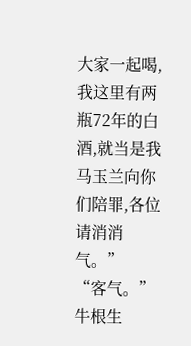大家一起喝,我这里有两瓶72年的白酒,就当是我马玉兰向你们陪罪,各位请消消气。”
“客气。”牛根生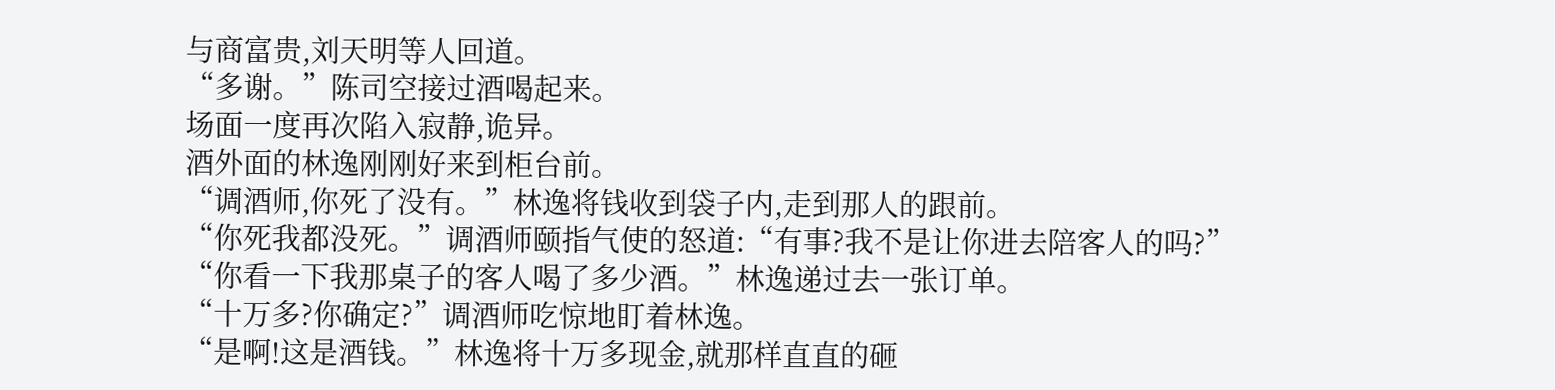与商富贵,刘天明等人回道。
“多谢。”陈司空接过酒喝起来。
场面一度再次陷入寂静,诡异。
酒外面的林逸刚刚好来到柜台前。
“调酒师,你死了没有。”林逸将钱收到袋子内,走到那人的跟前。
“你死我都没死。”调酒师颐指气使的怒道:“有事?我不是让你进去陪客人的吗?”
“你看一下我那桌子的客人喝了多少酒。”林逸递过去一张订单。
“十万多?你确定?”调酒师吃惊地盯着林逸。
“是啊!这是酒钱。”林逸将十万多现金,就那样直直的砸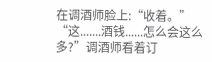在调酒师脸上:“收着。”
“这.......酒钱......怎么会这么多?”调酒师看着订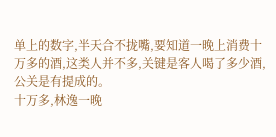单上的数字,半天合不拢嘴,要知道一晚上消费十万多的酒,这类人并不多,关键是客人喝了多少酒,公关是有提成的。
十万多,林逸一晚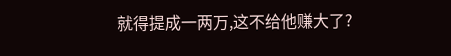就得提成一两万,这不给他赚大了?